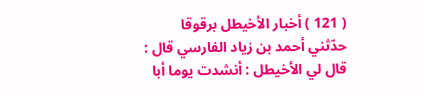( 121 ) أخبار الأخيطل برقوقا
حدّثني أحمد بن زياد الفارسي قال :
قال لي الأخيطل : أنشدت يوما أبا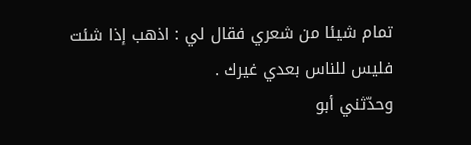تمام شيئا من شعري فقال لي : اذهب إذا شئت فليس للناس بعدي غيرك .
وحدّثني أبو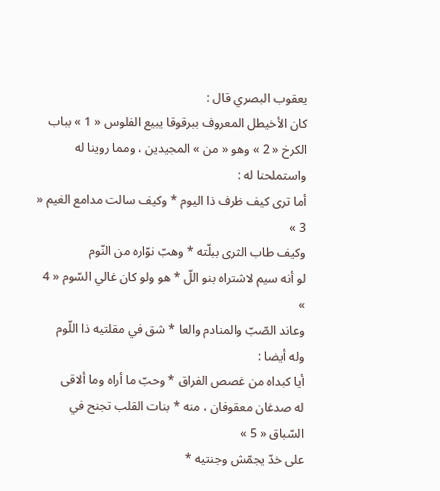يعقوب البصري قال :
كان الأخيطل المعروف ببرقوقا يبيع الفلوس « 1 » بباب الكرخ « 2 » وهو « من » المجيدين ، ومما روينا له واستملحنا له :
أما ترى كيف ظرف ذا اليوم * وكيف سالت مدامع الغيم « 3 »
وكيف طاب الثرى ببلّته * وهبّ نوّاره من النّوم
لو أنه سيم لاشتراه بنو اللّ * هو ولو كان غالي السّوم « 4 »
وعاند الصّبّ والمنادم والعا * شق في مقلتيه ذا اللّوم
وله أيضا :
أيا كبداه من غصص الفراق * وحبّ ما أراه وما ألاقى
له صدغان معقوفان ، منه * بنات القلب تجنح في السّباق « 5 »
على خدّ يجمّش وجنتيه *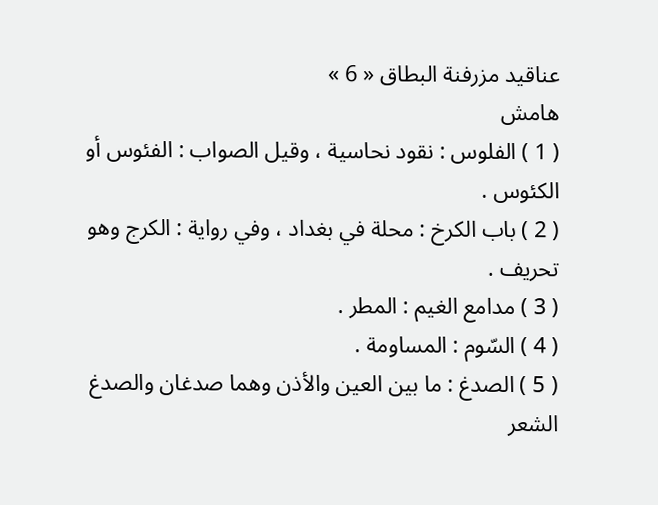عناقيد مزرفنة البطاق « 6 »
هامش
( 1 ) الفلوس : نقود نحاسية ، وقيل الصواب : الفئوس أو الكئوس .
( 2 ) باب الكرخ : محلة في بغداد ، وفي رواية : الكرج وهو تحريف .
( 3 ) مدامع الغيم : المطر .
( 4 ) السّوم : المساومة .
( 5 ) الصدغ : ما بين العين والأذن وهما صدغان والصدغ الشعر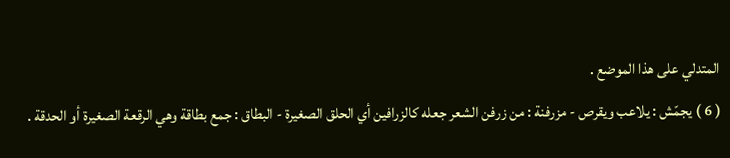المتدلي على هذا الموضع .
( 6 ) يجمّش : يلاعب ويقرص - مزرفنة : من زرفن الشعر جعله كالزرافين أي الحلق الصغيرة - البطاق : جمع بطاقة وهي الرقعة الصغيرة أو الحدقة .